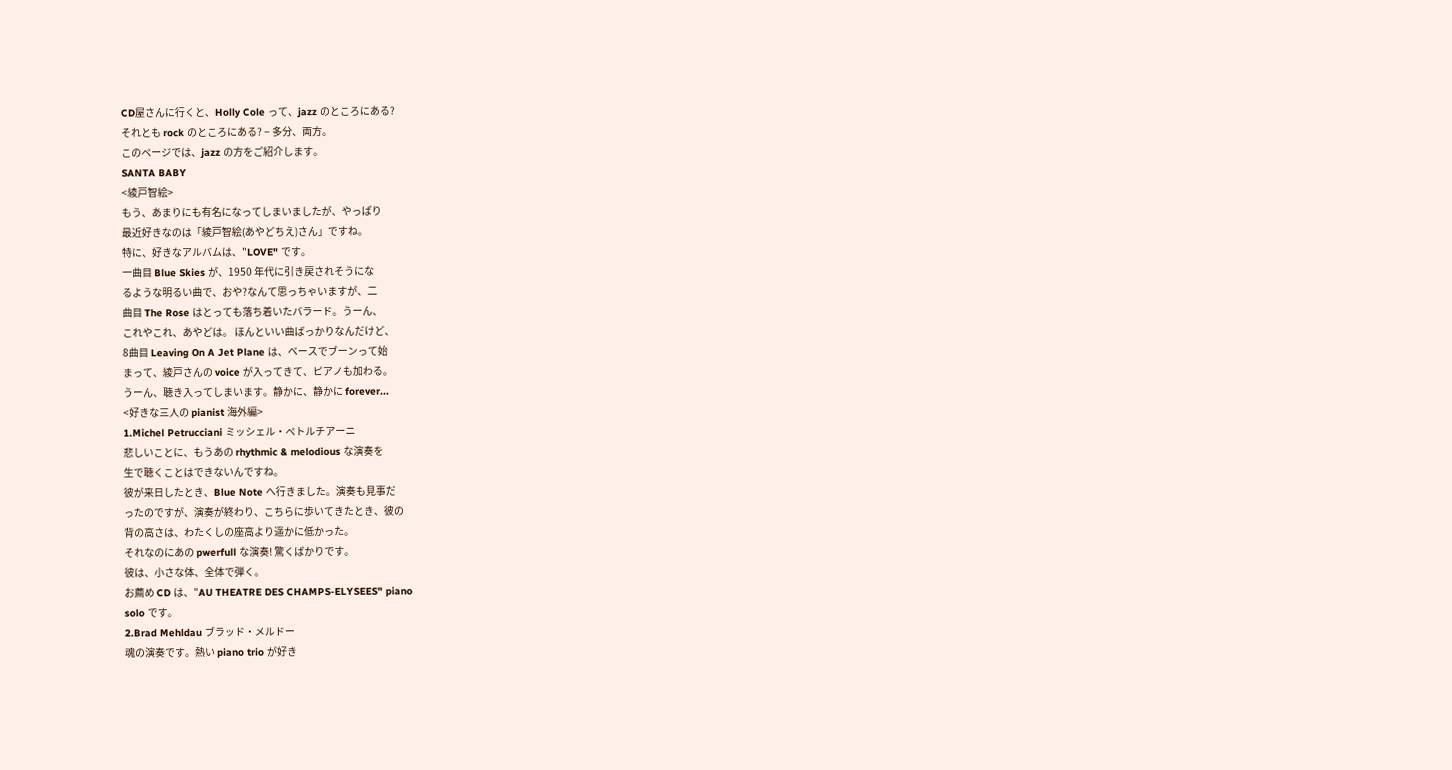CD屋さんに行くと、Holly Cole って、jazz のところにある?
それとも rock のところにある? − 多分、両方。
このページでは、jazz の方をご紹介します。
SANTA BABY
<綾戸智絵>
もう、あまりにも有名になってしまいましたが、やっぱり
最近好きなのは「綾戸智絵(あやどちえ)さん」ですね。
特に、好きなアルバムは、"LOVE" です。
一曲目 Blue Skies が、1950 年代に引き戻されそうにな
るような明るい曲で、おや?なんて思っちゃいますが、二
曲目 The Rose はとっても落ち着いたバラード。うーん、
これやこれ、あやどは。 ほんといい曲ばっかりなんだけど、
8曲目 Leaving On A Jet Plane は、ベースでブーンって始
まって、綾戸さんの voice が入ってきて、ピアノも加わる。
うーん、聴き入ってしまいます。静かに、静かに forever...
<好きな三人の pianist 海外編>
1.Michel Petrucciani ミッシェル・ペトルチアーニ
悲しいことに、もうあの rhythmic & melodious な演奏を
生で聴くことはできないんですね。
彼が来日したとき、Blue Note へ行きました。演奏も見事だ
ったのですが、演奏が終わり、こちらに歩いてきたとき、彼の
背の高さは、わたくしの座高より遥かに低かった。
それなのにあの pwerfull な演奏! 驚くばかりです。
彼は、小さな体、全体で弾く。
お薦め CD は、"AU THEATRE DES CHAMPS-ELYSEES" piano
solo です。
2.Brad Mehldau ブラッド・メルドー
魂の演奏です。熱い piano trio が好き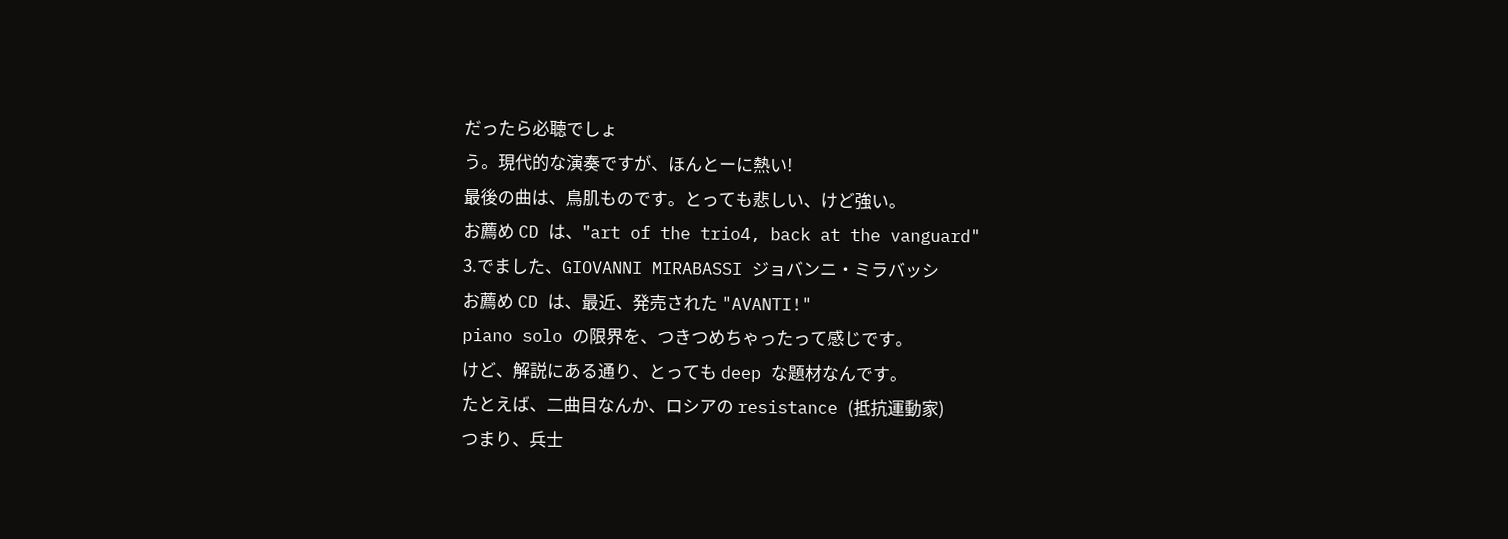だったら必聴でしょ
う。現代的な演奏ですが、ほんとーに熱い!
最後の曲は、鳥肌ものです。とっても悲しい、けど強い。
お薦め CD は、"art of the trio4, back at the vanguard"
3.でました、GIOVANNI MIRABASSI ジョバンニ・ミラバッシ
お薦め CD は、最近、発売された "AVANTI!"
piano solo の限界を、つきつめちゃったって感じです。
けど、解説にある通り、とっても deep な題材なんです。
たとえば、二曲目なんか、ロシアの resistance (抵抗運動家)
つまり、兵士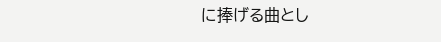に捧げる曲とし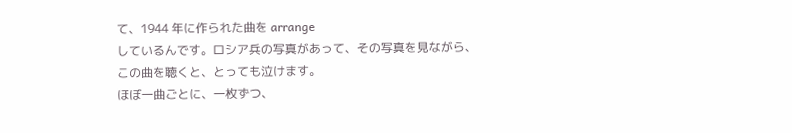て、1944 年に作られた曲を arrange
しているんです。ロシア兵の写真があって、その写真を見ながら、
この曲を聴くと、とっても泣けます。
ほぼ一曲ごとに、一枚ずつ、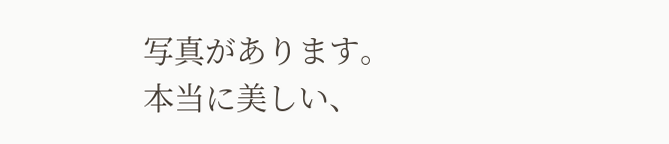写真があります。
本当に美しい、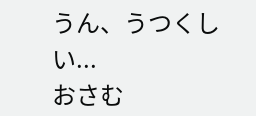うん、うつくしい...
おさむ